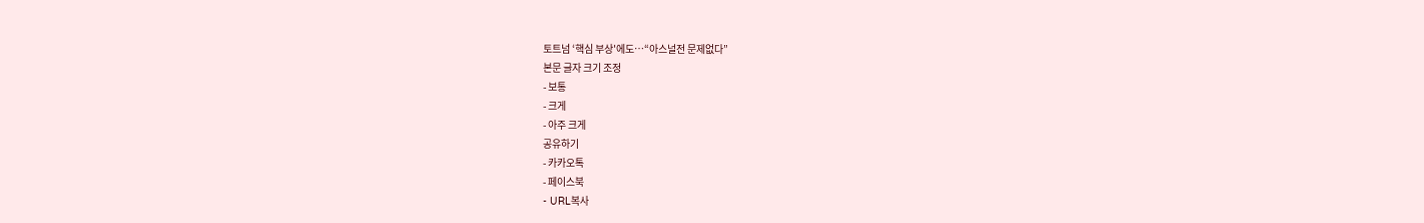토트넘 ‘핵심 부상'에도…“아스널전 문제없다”
본문 글자 크기 조정
- 보통
- 크게
- 아주 크게
공유하기
- 카카오톡
- 페이스북
- URL복사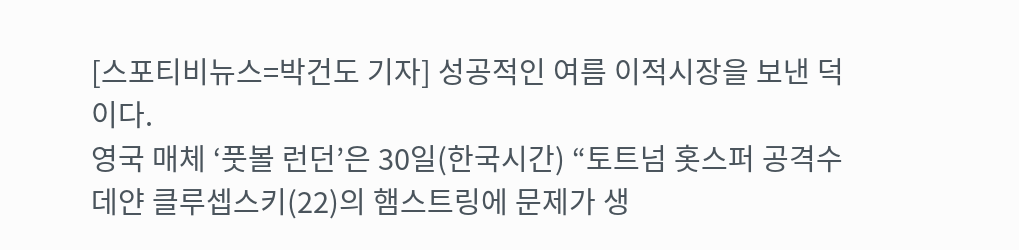[스포티비뉴스=박건도 기자] 성공적인 여름 이적시장을 보낸 덕이다.
영국 매체 ‘풋볼 런던’은 30일(한국시간) “토트넘 홋스퍼 공격수 데얀 클루셉스키(22)의 햄스트링에 문제가 생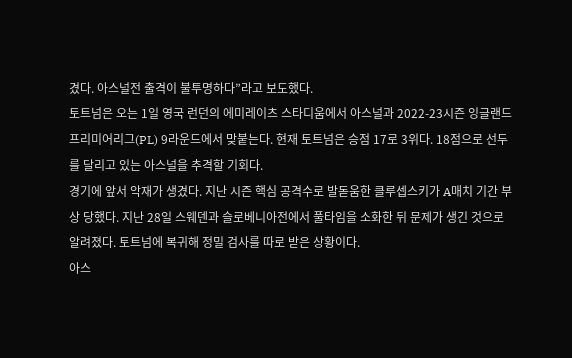겼다. 아스널전 출격이 불투명하다”라고 보도했다.
토트넘은 오는 1일 영국 런던의 에미레이츠 스타디움에서 아스널과 2022-23시즌 잉글랜드 프리미어리그(PL) 9라운드에서 맞붙는다. 현재 토트넘은 승점 17로 3위다. 18점으로 선두를 달리고 있는 아스널을 추격할 기회다.
경기에 앞서 악재가 생겼다. 지난 시즌 핵심 공격수로 발돋움한 클루셉스키가 A매치 기간 부상 당했다. 지난 28일 스웨덴과 슬로베니아전에서 풀타임을 소화한 뒤 문제가 생긴 것으로 알려졌다. 토트넘에 복귀해 정밀 검사를 따로 받은 상황이다.
아스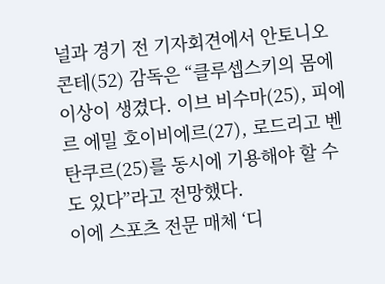널과 경기 전 기자회견에서 안토니오 콘테(52) 감독은 “클루셉스키의 몸에 이상이 생겼다. 이브 비수마(25), 피에르 에밀 호이비에르(27), 로드리고 벤탄쿠르(25)를 동시에 기용해야 할 수도 있다”라고 전망했다.
이에 스포츠 전문 매체 ‘디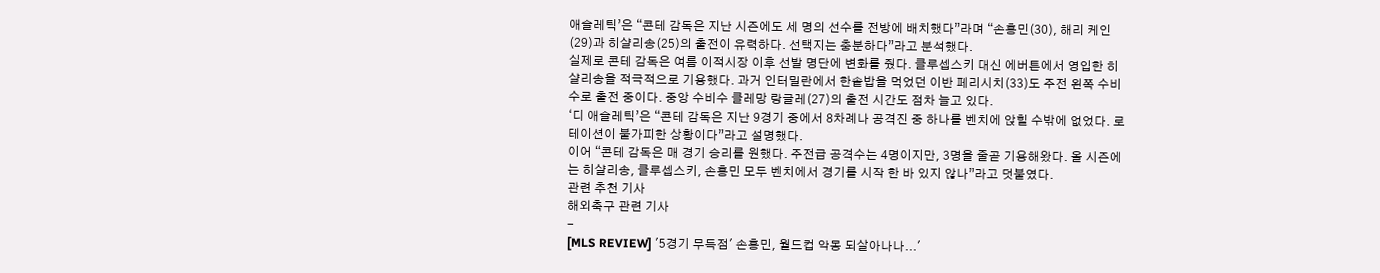애슬레틱’은 “콘테 감독은 지난 시즌에도 세 명의 선수를 전방에 배치했다”라며 “손흥민(30), 해리 케인(29)과 히샬리송(25)의 출전이 유력하다. 선택지는 충분하다”라고 분석했다.
실제로 콘테 감독은 여름 이적시장 이후 선발 명단에 변화를 줬다. 클루셉스키 대신 에버튼에서 영입한 히샬리송을 적극적으로 기용했다. 과거 인터밀란에서 한솥밥을 먹었던 이반 페리시치(33)도 주전 왼쪽 수비수로 출전 중이다. 중앙 수비수 클레망 랑글레(27)의 출전 시간도 점차 늘고 있다.
‘디 애슬레틱’은 “콘테 감독은 지난 9경기 중에서 8차례나 공격진 중 하나를 벤치에 앉힐 수밖에 없었다. 로테이션이 불가피한 상황이다”라고 설명했다.
이어 “콘테 감독은 매 경기 승리를 원했다. 주전급 공격수는 4명이지만, 3명을 줄곧 기용해왔다. 올 시즌에는 히샬리송, 클루셉스키, 손흥민 모두 벤치에서 경기를 시작 한 바 있지 않나”라고 덧붙였다.
관련 추천 기사
해외축구 관련 기사
-
[MLS REVIEW] '5경기 무득점' 손흥민, 월드컵 악몽 되살아나나...'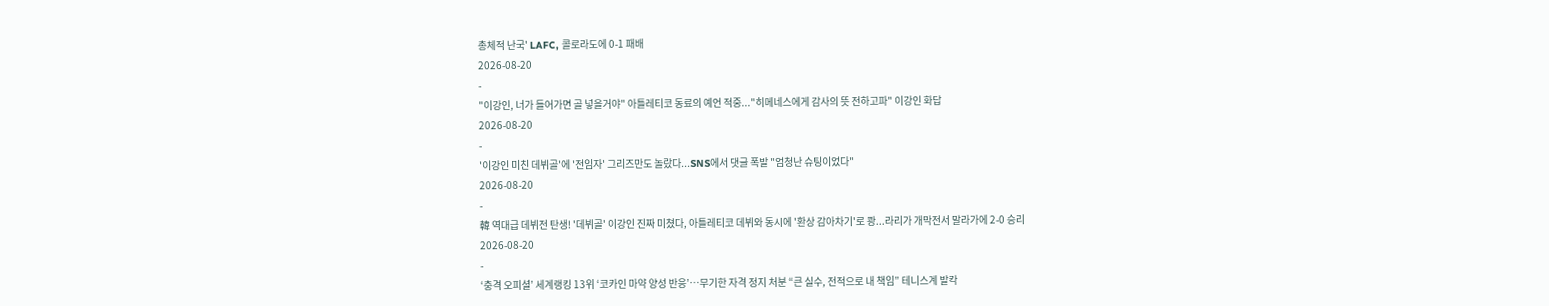총체적 난국' LAFC, 콜로라도에 0-1 패배
2026-08-20
-
"이강인, 너가 들어가면 골 넣을거야" 아틀레티코 동료의 예언 적중..."히메네스에게 감사의 뜻 전하고파" 이강인 화답
2026-08-20
-
'이강인 미친 데뷔골'에 '전임자' 그리즈만도 놀랐다...SNS에서 댓글 폭발 "엄청난 슈팅이었다"
2026-08-20
-
韓 역대급 데뷔전 탄생! '데뷔골' 이강인 진짜 미쳤다, 아틀레티코 데뷔와 동시에 '환상 감아차기'로 쾅...라리가 개막전서 말라가에 2-0 승리
2026-08-20
-
‘충격 오피셜’ 세계랭킹 13위 ‘코카인 마약 양성 반응’…무기한 자격 정지 처분 “큰 실수, 전적으로 내 책임” 테니스계 발칵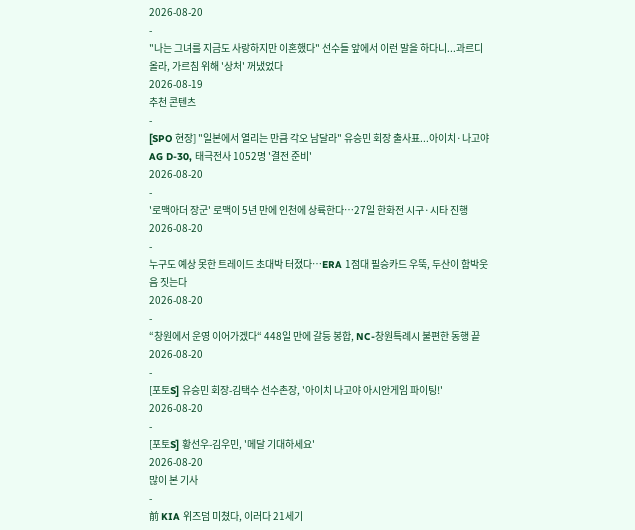2026-08-20
-
"나는 그녀를 지금도 사랑하지만 이혼했다" 선수들 앞에서 이런 말을 하다니...과르디올라, 가르침 위해 '상처' 꺼냈었다
2026-08-19
추천 콘텐츠
-
[SPO 현장] "일본에서 열리는 만큼 각오 남달라" 유승민 회장 출사표...아이치·나고야 AG D-30, 태극전사 1052명 '결전 준비'
2026-08-20
-
'로맥아더 장군' 로맥이 5년 만에 인천에 상륙한다…27일 한화전 시구·시타 진행
2026-08-20
-
누구도 예상 못한 트레이드 초대박 터졌다…ERA 1점대 필승카드 우뚝, 두산이 함박웃음 짓는다
2026-08-20
-
“창원에서 운영 이어가겠다“ 448일 만에 갈등 봉합, NC-창원특례시 불편한 동행 끝
2026-08-20
-
[포토S] 유승민 회장-김택수 선수촌장, '아이치 나고야 아시안게임 파이팅!'
2026-08-20
-
[포토S] 황선우-김우민, '메달 기대하세요'
2026-08-20
많이 본 기사
-
前 KIA 위즈덤 미쳤다, 이러다 21세기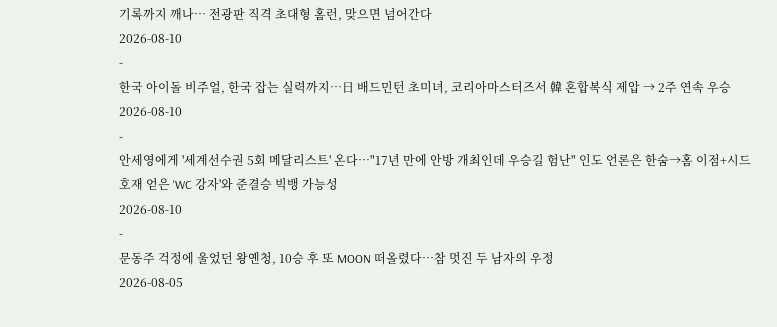기록까지 깨나… 전광판 직격 초대형 홈런, 맞으면 넘어간다
2026-08-10
-
한국 아이돌 비주얼, 한국 잡는 실력까지…日 배드민턴 초미녀, 코리아마스터즈서 韓 혼합복식 제압 → 2주 연속 우승
2026-08-10
-
안세영에게 '세계선수권 5회 메달리스트' 온다…"17년 만에 안방 개최인데 우승길 험난" 인도 언론은 한숨→홈 이점+시드 호재 얻은 'WC 강자'와 준결승 빅뱅 가능성
2026-08-10
-
문동주 걱정에 울었던 왕옌청, 10승 후 또 MOON 떠올렸다…참 멋진 두 남자의 우정
2026-08-05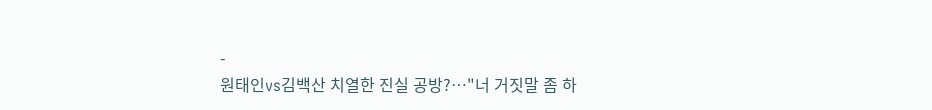-
원태인vs김백산 치열한 진실 공방?…"너 거짓말 좀 하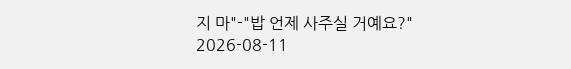지 마"-"밥 언제 사주실 거예요?"
2026-08-11